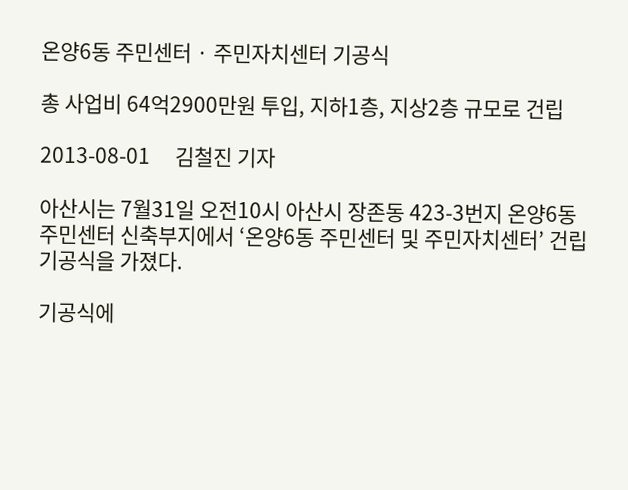온양6동 주민센터 · 주민자치센터 기공식

총 사업비 64억2900만원 투입, 지하1층, 지상2층 규모로 건립

2013-08-01     김철진 기자

아산시는 7월31일 오전10시 아산시 장존동 423-3번지 온양6동 주민센터 신축부지에서 ‘온양6동 주민센터 및 주민자치센터’ 건립 기공식을 가졌다.

기공식에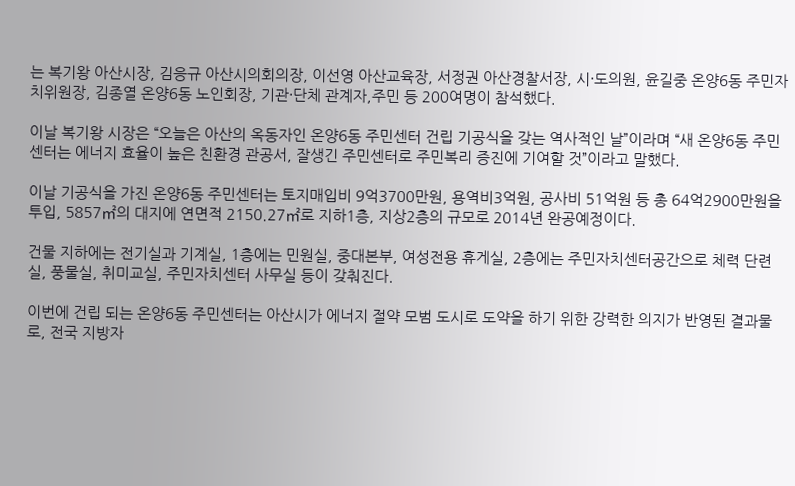는 복기왕 아산시장, 김응규 아산시의회의장, 이선영 아산교육장, 서정권 아산경찰서장, 시·도의원, 윤길중 온양6동 주민자치위원장, 김종열 온양6동 노인회장, 기관·단체 관계자,주민 등 200여명이 참석했다.

이날 복기왕 시장은 “오늘은 아산의 옥동자인 온양6동 주민센터 건립 기공식을 갖는 역사적인 날”이라며 “새 온양6동 주민센터는 에너지 효율이 높은 친환경 관공서, 잘생긴 주민센터로 주민복리 증진에 기여할 것”이라고 말했다.

이날 기공식을 가진 온양6동 주민센터는 토지매입비 9억3700만원, 용역비3억원, 공사비 51억원 등 총 64억2900만원을 투입, 5857㎡의 대지에 연면적 2150.27㎡로 지하1층, 지상2층의 규모로 2014년 완공예정이다.

건물 지하에는 전기실과 기계실, 1층에는 민원실, 중대본부, 여성전용 휴게실, 2층에는 주민자치센터공간으로 체력 단련실, 풍물실, 취미교실, 주민자치센터 사무실 등이 갖춰진다.

이번에 건립 되는 온양6동 주민센터는 아산시가 에너지 절약 모범 도시로 도약을 하기 위한 강력한 의지가 반영된 결과물로, 전국 지방자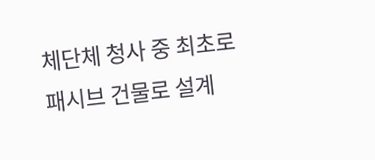체단체 청사 중 최초로 패시브 건물로 설계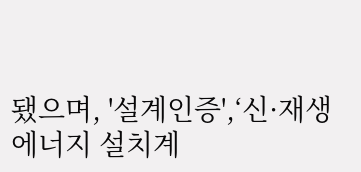됐으며, '설계인증',‘신·재생에너지 설치계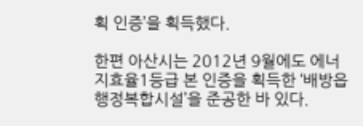획 인증’을 획득했다.

한편 아산시는 2012년 9월에도 에너지효율1등급 본 인증을 획득한 ‘배방읍 행정복합시설’을 준공한 바 있다.